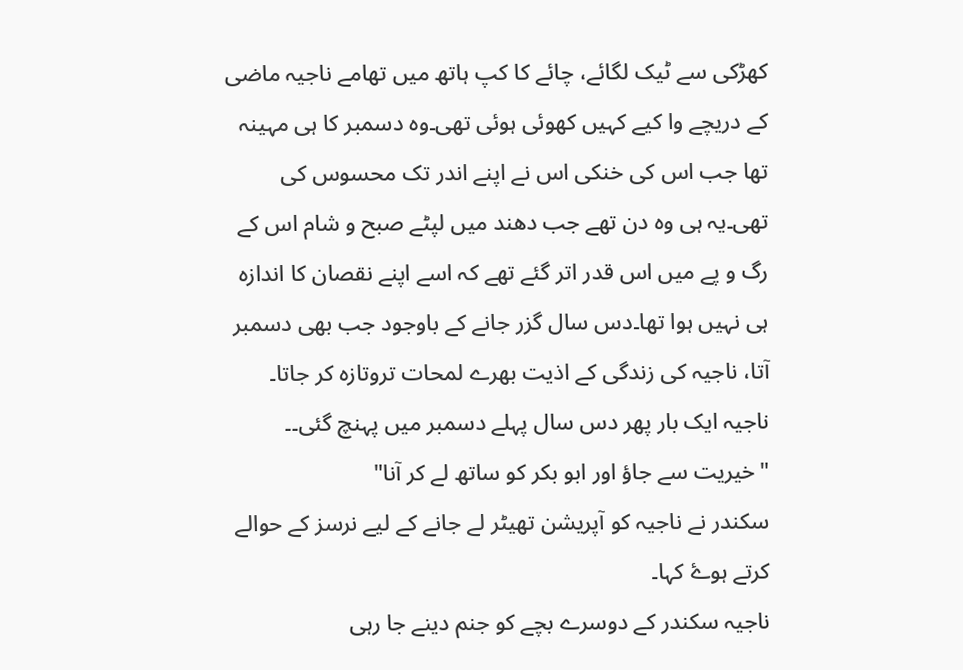کھڑکی سے ٹیک لگائے، چائے کا کپ ہاتھ میں تھامے ناجیہ ماضی کے دریچے وا کیے کہیں کھوئی ہوئی تھی۔وہ دسمبر کا ہی مہینہ تھا جب اس کی خنکی اس نے اپنے اندر تک محسوس کی تھی۔یہ ہی وہ دن تھے جب دھند میں لپٹے صبح و شام اس کے رگ و پے میں اس قدر اتر گئے تھے کہ اسے اپنے نقصان کا اندازہ ہی نہیں ہوا تھا۔دس سال گزر جانے کے باوجود جب بھی دسمبر آتا، ناجیہ کی زندگی کے اذیت بھرے لمحات تروتازہ کر جاتا۔ ناجیہ ایک بار پھر دس سال پہلے دسمبر میں پہنچ گئی۔۔
"خیریت سے جاؤ اور ابو بکر کو ساتھ لے کر آنا"
سکندر نے ناجیہ کو آپریشن تھیٹر لے جانے کے لیے نرسز کے حوالے کرتے ہوۓ کہا۔
ناجیہ سکندر کے دوسرے بچے کو جنم دینے جا رہی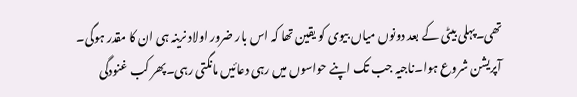تھی۔پہلی بیٹی کے بعد دونوں میاں بیوی کو یقین تھا کہ اس بار ضرور اولاد نرینہ ہی ان کا مقدر ہوگی۔
آپریشن شروع ہوا۔ناجیہ جب تک اپنے حواسوں میں رہی دعائیں مانگتی رہی۔پھر کب غنودگی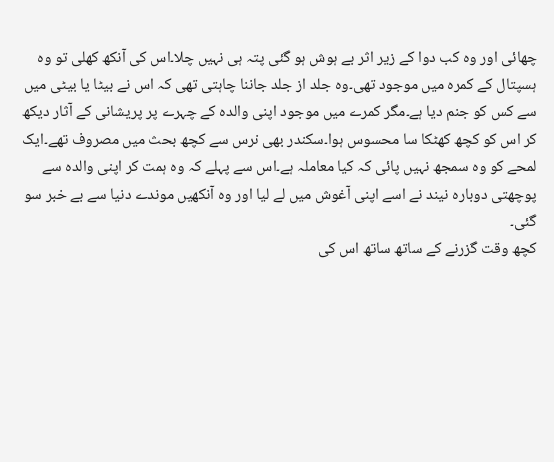چھائی اور وہ کب دوا کے زیر اثر بے ہوش ہو گئی پتہ ہی نہیں چلا۔اس کی آنکھ کھلی تو وہ ہسپتال کے کمرہ میں موجود تھی۔وہ جلد از جلد جاننا چاہتی تھی کہ اس نے بیٹا یا بیٹی میں سے کس کو جنم دیا ہے۔مگر کمرے میں موجود اپنی والدہ کے چہرے پر پریشانی کے آثار دیکھ کر اس کو کچھ کھٹکا سا محسوس ہوا۔سکندر بھی نرس سے کچھ بحث میں مصروف تھے۔ایک لمحے کو وہ سمجھ نہیں پائی کہ کیا معاملہ ہے۔اس سے پہلے کہ وہ ہمت کر اپنی والدہ سے پوچھتی دوبارہ نیند نے اسے اپنی آغوش میں لے لیا اور وہ آنکھیں موندے دنیا سے بے خبر سو گئی۔
کچھ وقت گزرنے کے ساتھ ساتھ اس کی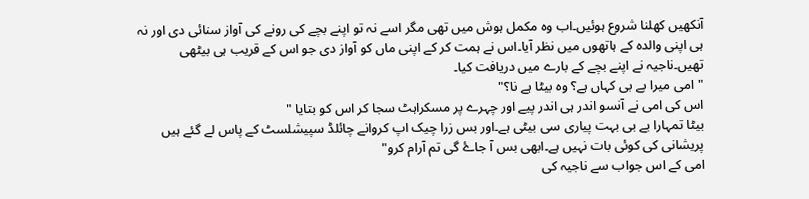آنکھیں کھلنا شروع ہوئیں۔اب وہ مکمل ہوش میں تھی مگر اسے نہ تو اپنے بچے کی رونے کی آواز سنائی دی اور نہ ہی اپنی والدہ کے ہاتھوں میں نظر آیا۔اس نے ہمت کر کے اپنی ماں کو آواز دی جو اس کے قریب ہی بیٹھی تھیں۔ناجیہ نے اپنے بچے کے بارے میں دریافت کیا۔
"امی میرا بے بی کہاں ہے؟ وہ بیٹا ہے نا؟"
اس کی امی نے آنسو اندر ہی اندر پیے اور چہرے پر مسکراہٹ سجا کر اس کو بتایا "
بیٹا تمہارا بے بی بہت پیاری سی بیٹی ہے۔اور بس زرا چیک اپ کروانے چائلڈ سپیشلسٹ کے پاس لے گئے ہیں پریشانی کی کوئی بات نہیں ہے۔ابھی بس آ جاۓ گی تم آرام کرو"
امی کے اس جواب سے ناجیہ کی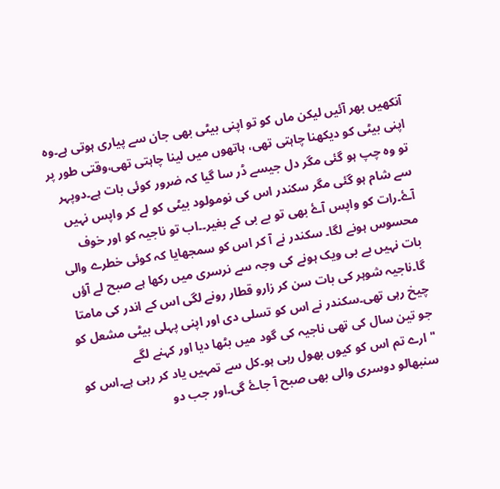آنکھیں بھر آئیں لیکن ماں کو تو اپنی بیٹی بھی جان سے پیاری ہوتی ہے۔وہ اپنی بیٹی کو دیکھنا چاہتی تھی، ہاتھوں میں لینا چاہتی تھی،وقتی طور پر تو وہ چپ ہو گئی مگر دل جیسے ڈر سا گیا کہ ضرور کوئی بات ہے۔دوپہر سے شام ہو گئی مگر سکندر اس کی نومولود بیٹی کو لے کر واپس نہیں آۓ۔رات کو واپس آۓ بھی تو بے بی کے بغیر۔۔اب تو ناجیہ کو اور خوف محسوس ہونے لگا۔ سکندر نے آ کر اس کو سمجھایا کہ کوئی خطرے والی بات نہیں بے بی ویک ہونے کی وجہ سے نرسری میں رکھا ہے صبح لے آؤں گا۔ناجیہ شوہر کی بات سن کر زارو قطار رونے لگی اس کے اندر کی مامتا چیخ رہی تھی۔سکندر نے اس کو تسلی دی اور اپنی پہلی بیٹی مشعل کو جو تین سال کی تھی ناجیہ کی گود میں بٹھا دیا اور کہنے لگے
"ارے تم اس کو کیوں بھول رہی ہو۔کل سے تمہیں یاد کر رہی ہے۔اس کو سنبھالو دوسری والی بھی صبح آ جاۓ گی۔اور جب دو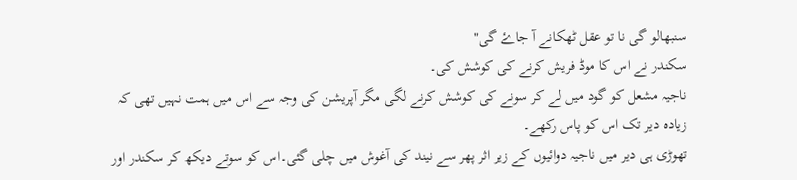سنبھالو گی نا تو عقل ٹھکانے آ جاۓ گی"
سکندر نے اس کا موڈ فریش کرنے کی کوشش کی۔
ناجیہ مشعل کو گود میں لے کر سونے کی کوشش کرنے لگی مگر آپریشن کی وجہ سے اس میں ہمت نہیں تھی کہ زیادہ دیر تک اس کو پاس رکھے۔
تھوڑی ہی دیر میں ناجیہ دوائیوں کے زیر اثر پھر سے نیند کی آغوش میں چلی گئی۔اس کو سوتے دیکھ کر سکندر اور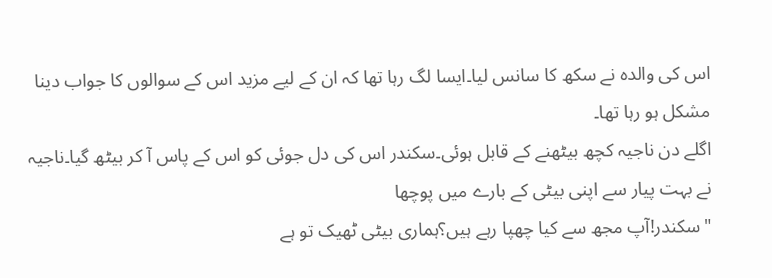اس کی والدہ نے سکھ کا سانس لیا۔ایسا لگ رہا تھا کہ ان کے لیے مزید اس کے سوالوں کا جواب دینا مشکل ہو رہا تھا۔
اگلے دن ناجیہ کچھ بیٹھنے کے قابل ہوئی۔سکندر اس کی دل جوئی کو اس کے پاس آ کر بیٹھ گیا۔ناجیہ نے بہت پیار سے اپنی بیٹی کے بارے میں پوچھا
"سکندر!آپ مجھ سے کیا چھپا رہے ہیں؟ہماری بیٹی ٹھیک تو ہے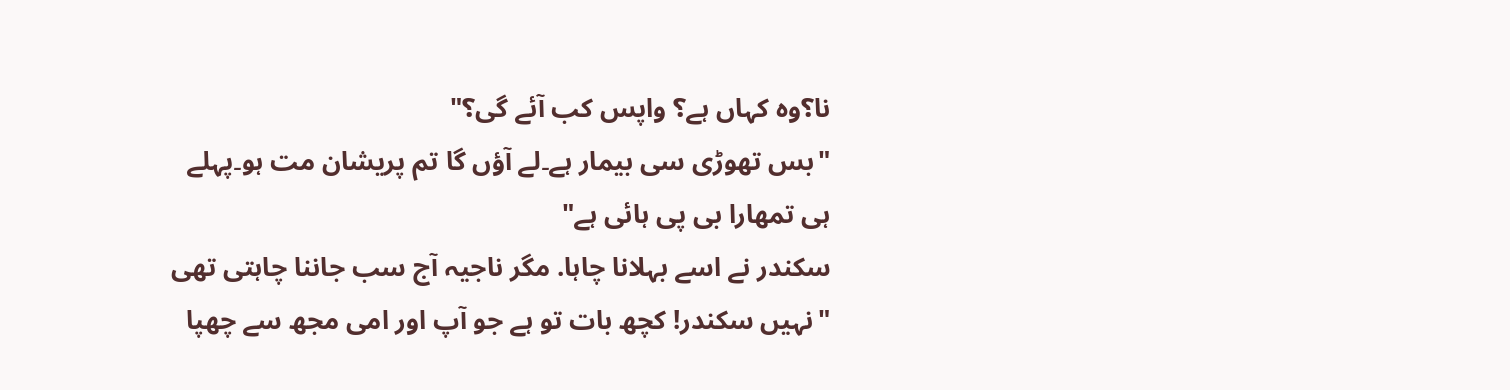نا؟وہ کہاں ہے؟ واپس کب آئے گی؟"
"بس تھوڑی سی بیمار ہے۔لے آؤں گا تم پریشان مت ہو۔پہلے ہی تمھارا بی پی ہائی ہے"
سکندر نے اسے بہلانا چاہا. مگر ناجیہ آج سب جاننا چاہتی تھی
"نہیں سکندر! کچھ بات تو ہے جو آپ اور امی مجھ سے چھپا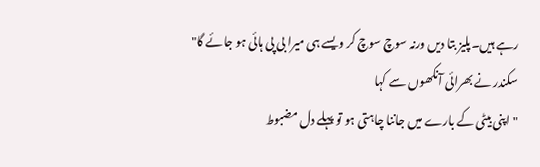رہے ہیں۔پلیز بتا دیں ورنہ سوچ سوچ کر ویسے ہی میرا بی پی ہائی ہو جائے گا"
سکندر نے بھرائی آنکھوں سے کہا
"اپنی بیٹی کے بارے میں جاننا چاہتی ہو تو پہلے دل مضبوط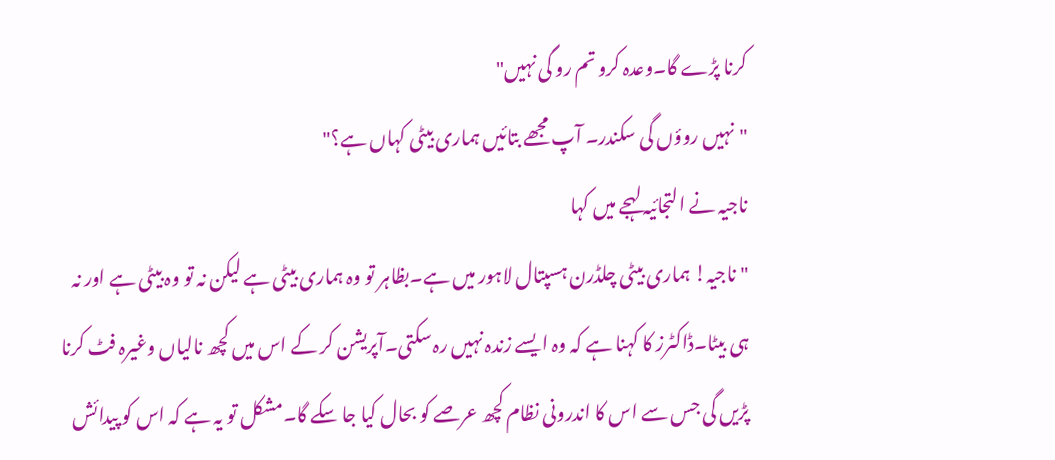کرنا پڑے گا۔وعدہ کرو تم رو گی نہیں"
"نہیں روؤں گی سکندر۔ آپ مجھے بتائیں ہماری بیٹی کہاں ہے؟"
ناجیہ نے التجائیہ لہجے میں کہا
"ناجیہ! ہماری بیٹی چلڈرن ہسپتال لاہور میں ہے۔بظاہر تو وہ ہماری بیٹی ہے لیکن نہ تو وہ بیٹی ہے اور نہ ہی بیٹا۔ڈاکٹرز کا کہنا ہے کہ وہ ایسے زندہ نہیں رہ سکتی۔آپریشن کر کے اس میں کچھ نالیاں وغیرہ فٹ کرنا پڑیں گی جس سے اس کا اندرونی نظام کچھ عرصے کو بحال کیا جا سکے گا۔مشکل تو یہ ہے کہ اس کو پیدائش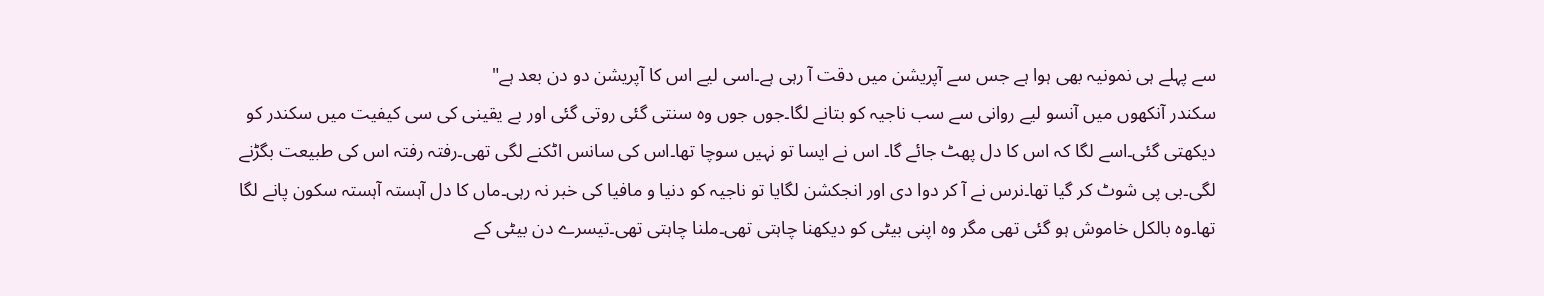سے پہلے ہی نمونیہ بھی ہوا ہے جس سے آپریشن میں دقت آ رہی ہے۔اسی لیے اس کا آپریشن دو دن بعد ہے"
سکندر آنکھوں میں آنسو لیے روانی سے سب ناجیہ کو بتانے لگا۔جوں جوں وہ سنتی گئی روتی گئی اور بے یقینی کی سی کیفیت میں سکندر کو دیکھتی گئی۔اسے لگا کہ اس کا دل پھٹ جائے گا۔ اس نے ایسا تو نہیں سوچا تھا۔اس کی سانس اٹکنے لگی تھی۔رفتہ رفتہ اس کی طبیعت بگڑنے لگی۔بی پی شوٹ کر گیا تھا۔نرس نے آ کر دوا دی اور انجکشن لگایا تو ناجیہ کو دنیا و مافیا کی خبر نہ رہی۔ماں کا دل آہستہ آہستہ سکون پانے لگا تھا۔وہ بالکل خاموش ہو گئی تھی مگر وہ اپنی بیٹی کو دیکھنا چاہتی تھی۔ملنا چاہتی تھی۔تیسرے دن بیٹی کے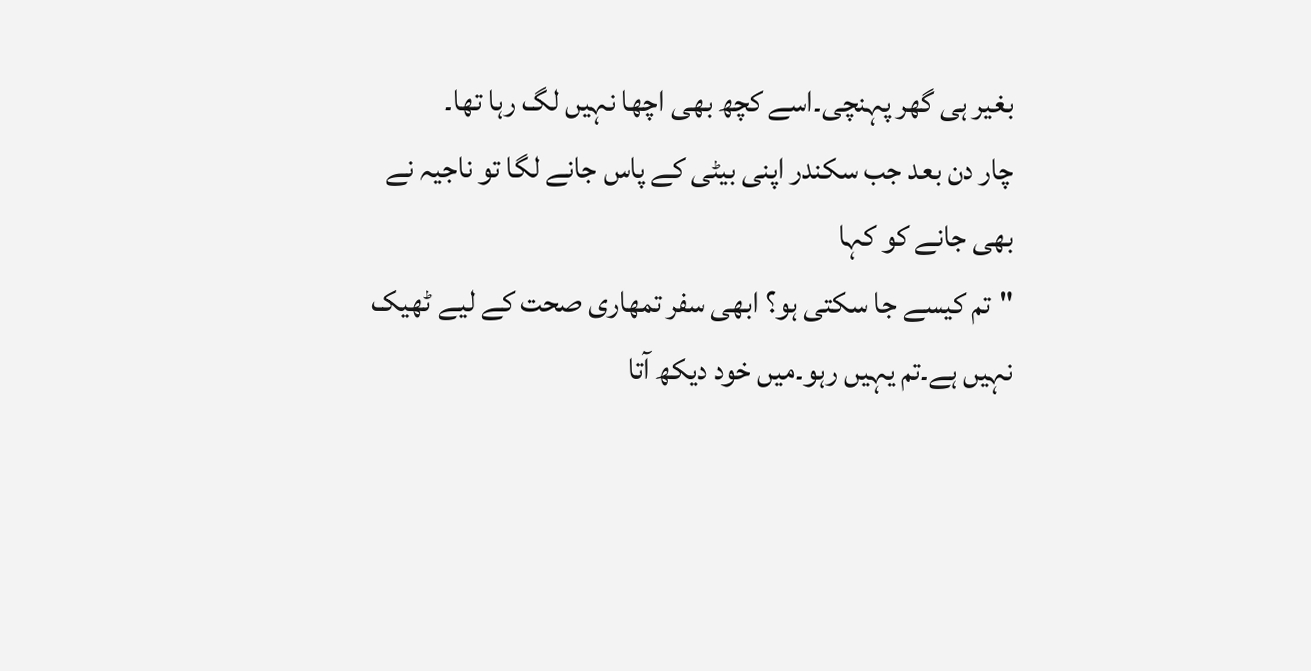بغیر ہی گھر پہنچی۔اسے کچھ بھی اچھا نہیں لگ رہا تھا۔
چار دن بعد جب سکندر اپنی بیٹی کے پاس جانے لگا تو ناجیہ نے بھی جانے کو کہا
"تم کیسے جا سکتی ہو؟ ابھی سفر تمھاری صحت کے لیے ٹھیک نہیں ہے۔تم یہیں رہو۔میں خود دیکھ آتا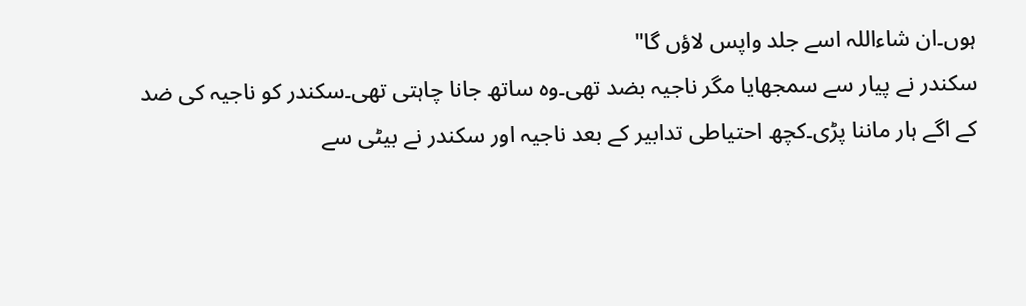ہوں۔ان شاءاللہ اسے جلد واپس لاؤں گا"
سکندر نے پیار سے سمجھایا مگر ناجیہ بضد تھی۔وہ ساتھ جانا چاہتی تھی۔سکندر کو ناجیہ کی ضد کے اگے ہار ماننا پڑی۔کچھ احتیاطی تدابیر کے بعد ناجیہ اور سکندر نے بیٹی سے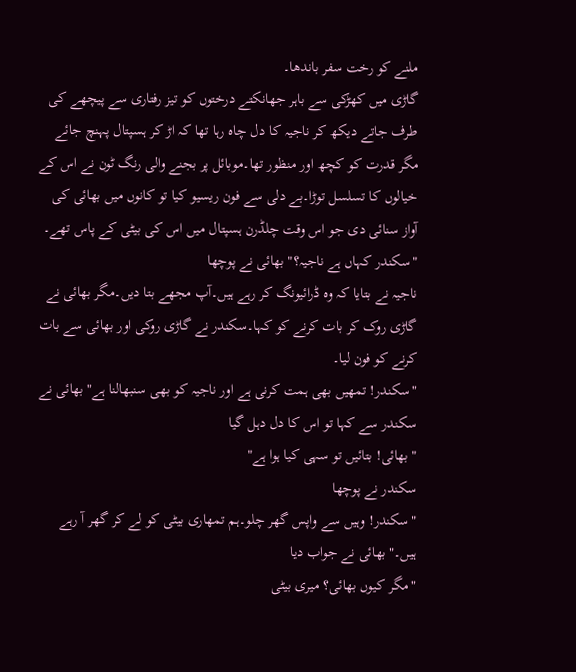ملنے کو رخت سفر باندھا۔
گاڑی میں کھڑکی سے باہر جھانکتے درختوں کو تیز رفتاری سے پیچھے کی طرف جاتے دیکھ کر ناجیہ کا دل چاہ رہا تھا کہ اڑ کر ہسپتال پہنچ جائے مگر قدرت کو کچھ اور منظور تھا۔موبائل پر بجنے والی رنگ ٹون نے اس کے خیالوں کا تسلسل توڑا۔بے دلی سے فون ریسیو کیا تو کانوں میں بھائی کی آواز سنائی دی جو اس وقت چلڈرن ہسپتال میں اس کی بیٹی کے پاس تھے۔
"سکندر کہاں ہے ناجیہ؟" بھائی نے پوچھا
ناجیہ نے بتایا کہ وہ ڈرائیونگ کر رہے ہیں۔آپ مجھے بتا دیں۔مگر بھائی نے گاڑی روک کر بات کرنے کو کہا۔سکندر نے گاڑی روکی اور بھائی سے بات کرنے کو فون لیا۔
"سکندر! تمھیں بھی ہمت کرنی ہے اور ناجیہ کو بھی سنبھالنا ہے"بھائی نے سکندر سے کہا تو اس کا دل دہل گیا
"بھائی! بتائیں تو سہی کیا ہوا ہے"
سکندر نے پوچھا
"سکندر! وہیں سے واپس گھر چلو۔ہم تمھاری بیٹی کو لے کر گھر آ رہے ہیں۔"بھائی نے جواب دیا
"مگر کیوں بھائی؟ میری بیٹی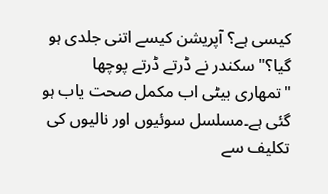کیسی ہے؟ آپریشن کیسے اتنی جلدی ہو گیا؟" سکندر نے ڈرتے ڈرتے پوچھا
"تمھاری بیٹی اب مکمل صحت یاب ہو گئی ہے۔مسلسل سوئیوں اور نالیوں کی تکلیف سے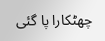چھٹکارا پا گئی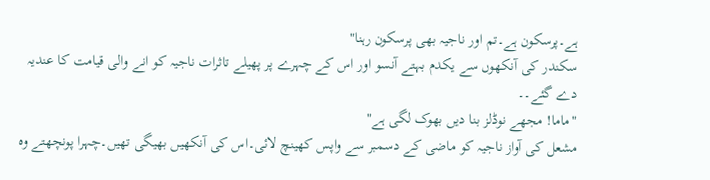ہے۔پرسکون ہے۔تم اور ناجیہ بھی پرسکون رہنا"
سکندر کی آنکھوں سے یکدم بہتے آنسو اور اس کے چہرے پر پھیلے تاثرات ناجیہ کو انے والی قیامت کا عندیہ دے گئے۔۔
"ماما! مجھے نوڈلز بنا دیں بھوک لگی ہے"
مشعل کی آواز ناجیہ کو ماضی کے دسمبر سے واپس کھینچ لائی۔اس کی آنکھیں بھیگی تھیں۔چہرا پونچھتے وہ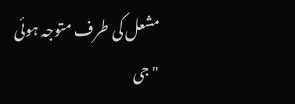مشعل کی طرف متوجہ ہوئی
"جی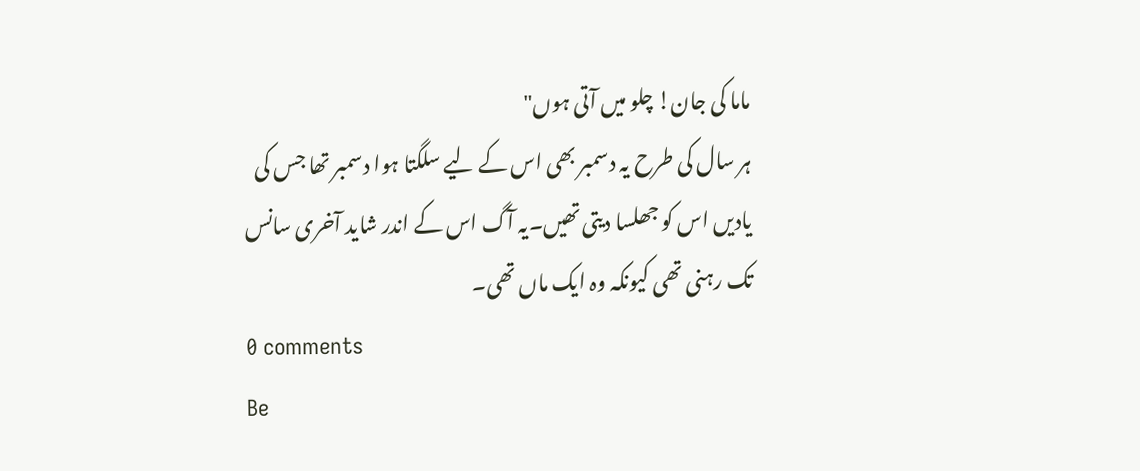ماما کی جان! چلو میں آتی ہوں"
ہر سال کی طرح یہ دسمبر بھی اس کے لیے سلگتا ہوا دسمبر تھا جس کی یادیں اس کو جھلسا دیتی تھیں۔یہ آگ اس کے اندر شاید آخری سانس تک رہنی تھی کیونکہ وہ ایک ماں تھی۔
0 comments
Be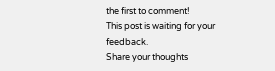the first to comment!
This post is waiting for your feedback.
Share your thoughts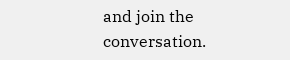and join the conversation.